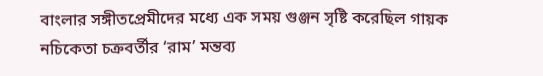বাংলার সঙ্গীতপ্রেমীদের মধ্যে এক সময় গুঞ্জন সৃষ্টি করেছিল গায়ক নচিকেতা চক্রবর্তীর ‘রাম’ মন্তব্য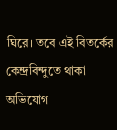ঘিরে। তবে এই বিতর্কের কেন্দ্রবিন্দুতে থাকা অভিযোগ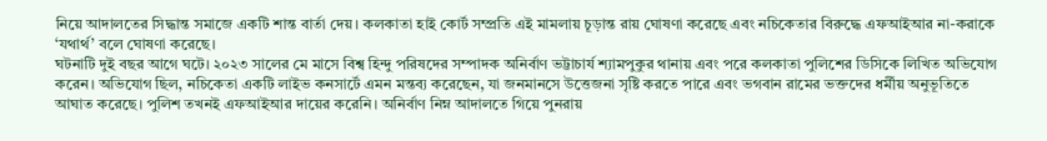নিয়ে আদালতের সিদ্ধান্ত সমাজে একটি শান্ত বার্তা দেয়। কলকাতা হাই কোর্ট সম্প্রতি এই মামলায় চূড়ান্ত রায় ঘোষণা করেছে এবং নচিকেতার বিরুদ্ধে এফআইআর না-করাকে ‘যথার্থ’ বলে ঘোষণা করেছে।
ঘটনাটি দুই বছর আগে ঘটে। ২০২৩ সালের মে মাসে বিশ্ব হিন্দু পরিষদের সম্পাদক অনির্বাণ ভট্টাচার্য শ্যামপুকুর থানায় এবং পরে কলকাতা পুলিশের ডিসিকে লিখিত অভিযোগ করেন। অভিযোগ ছিল, নচিকেতা একটি লাইভ কনসার্টে এমন মন্তব্য করেছেন, যা জনমানসে উত্তেজনা সৃষ্টি করতে পারে এবং ভগবান রামের ভক্তদের ধর্মীয় অনুভূতিতে আঘাত করেছে। পুলিশ তখনই এফআইআর দায়ের করেনি। অনির্বাণ নিম্ন আদালতে গিয়ে পুনরায়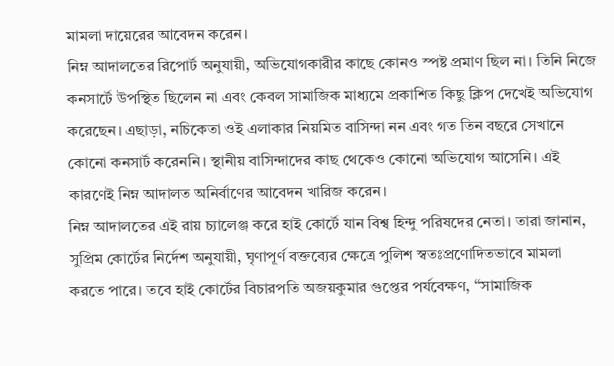মামলা দায়েরের আবেদন করেন।
নিম্ন আদালতের রিপোর্ট অনুযায়ী, অভিযোগকারীর কাছে কোনও স্পষ্ট প্রমাণ ছিল না। তিনি নিজে কনসার্টে উপস্থিত ছিলেন না এবং কেবল সামাজিক মাধ্যমে প্রকাশিত কিছু ক্লিপ দেখেই অভিযোগ করেছেন। এছাড়া, নচিকেতা ওই এলাকার নিয়মিত বাসিন্দা নন এবং গত তিন বছরে সেখানে কোনো কনসার্ট করেননি। স্থানীয় বাসিন্দাদের কাছ থেকেও কোনো অভিযোগ আসেনি। এই কারণেই নিম্ন আদালত অনির্বাণের আবেদন খারিজ করেন।
নিম্ন আদালতের এই রায় চ্যালেঞ্জ করে হাই কোর্টে যান বিশ্ব হিন্দু পরিষদের নেতা। তারা জানান, সুপ্রিম কোর্টের নির্দেশ অনুযায়ী, ঘৃণাপূর্ণ বক্তব্যের ক্ষেত্রে পুলিশ স্বতঃপ্রণোদিতভাবে মামলা করতে পারে। তবে হাই কোর্টের বিচারপতি অজয়কুমার গুপ্তের পর্যবেক্ষণ, ‘‘সামাজিক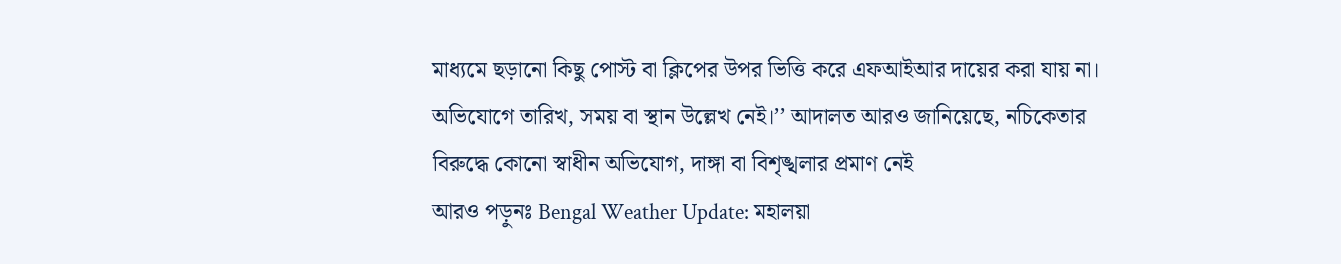মাধ্যমে ছড়ানো কিছু পোস্ট বা ক্লিপের উপর ভিত্তি করে এফআইআর দায়ের করা যায় না। অভিযোগে তারিখ, সময় বা স্থান উল্লেখ নেই।’’ আদালত আরও জানিয়েছে, নচিকেতার বিরুদ্ধে কোনো স্বাধীন অভিযোগ, দাঙ্গা বা বিশৃঙ্খলার প্রমাণ নেই
আরও পড়ুনঃ Bengal Weather Update: মহালয়া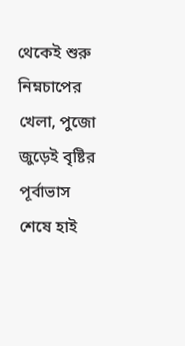থেকেই শুরু নিম্নচাপের খেলা, পুজো জুড়েই বৃষ্টির পূর্বাভাস
শেষে হাই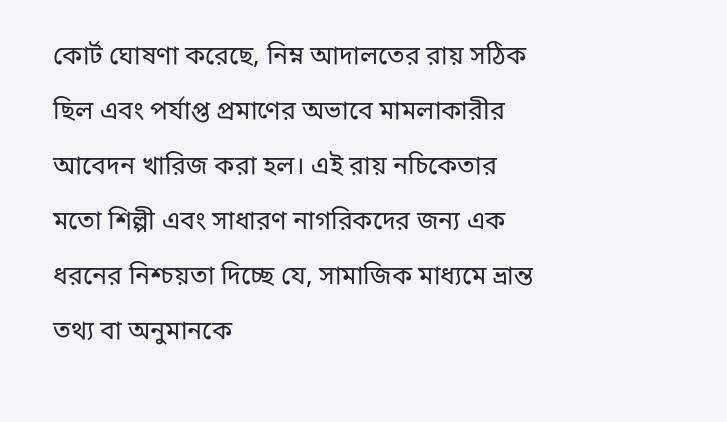কোর্ট ঘোষণা করেছে, নিম্ন আদালতের রায় সঠিক ছিল এবং পর্যাপ্ত প্রমাণের অভাবে মামলাকারীর আবেদন খারিজ করা হল। এই রায় নচিকেতার মতো শিল্পী এবং সাধারণ নাগরিকদের জন্য এক ধরনের নিশ্চয়তা দিচ্ছে যে, সামাজিক মাধ্যমে ভ্রান্ত তথ্য বা অনুমানকে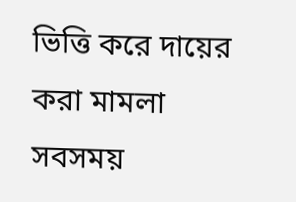ভিত্তি করে দায়ের করা মামলা সবসময়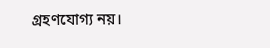গ্রহণযোগ্য নয়।